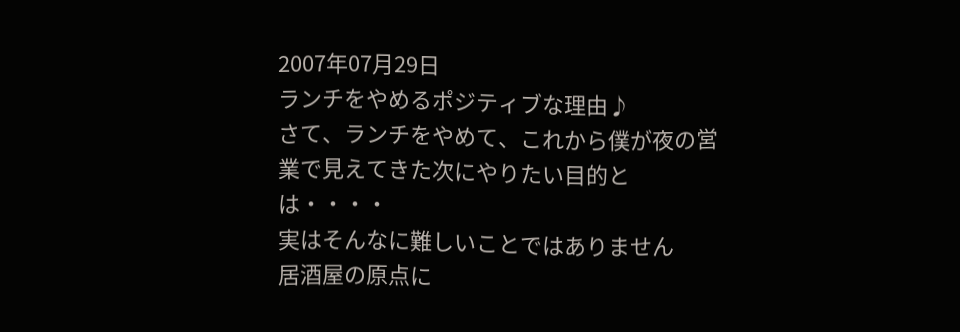2007年07月29日
ランチをやめるポジティブな理由♪
さて、ランチをやめて、これから僕が夜の営業で見えてきた次にやりたい目的とは・・・・
実はそんなに難しいことではありません
居酒屋の原点に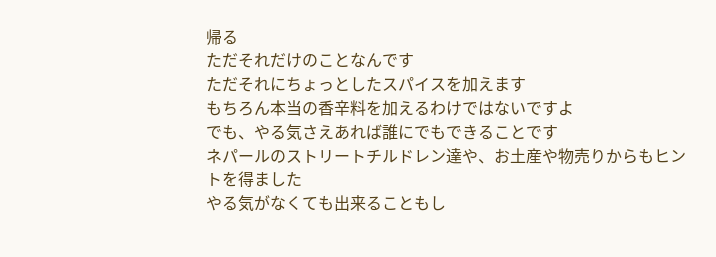帰る
ただそれだけのことなんです
ただそれにちょっとしたスパイスを加えます
もちろん本当の香辛料を加えるわけではないですよ
でも、やる気さえあれば誰にでもできることです
ネパールのストリートチルドレン達や、お土産や物売りからもヒントを得ました
やる気がなくても出来ることもし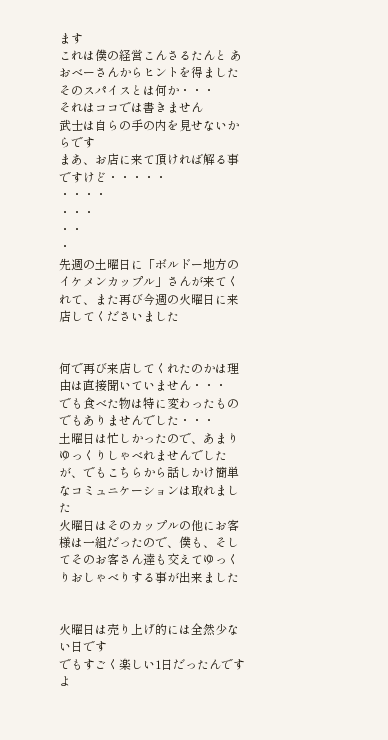ます
これは僕の経営こんさるたんと あおべーさんからヒントを得ました
そのスパイスとは何か・・・
それはココでは書きません
武士は自らの手の内を見せないからです
まあ、お店に来て頂ければ解る事ですけど・・・・・
・・・・
・・・
・・
・
先週の土曜日に「ボルドー地方のイケメンカップル」さんが来てくれて、また再び今週の火曜日に来店してくださいました


何で再び来店してくれたのかは理由は直接聞いていません・・・
でも食べた物は特に変わったものでもありませんでした・・・
土曜日は忙しかったので、あまりゆっくりしゃべれませんでしたが、でもこちらから話しかけ簡単なコミュニケーションは取れました
火曜日はそのカップルの他にお客様は一組だったので、僕も、そしてそのお客さん達も交えてゆっくりおしゃべりする事が出来ました


火曜日は売り上げ的には全然少ない日です
でもすごく楽しい1日だったんですよ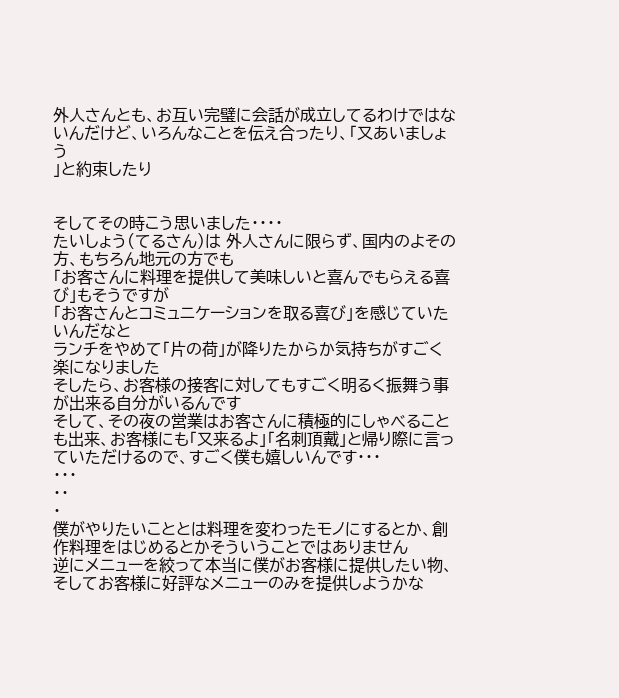外人さんとも、お互い完璧に会話が成立してるわけではないんだけど、いろんなことを伝え合ったり、「又あいましょう
」と約束したり


そしてその時こう思いました・・・・
たいしょう(てるさん)は 外人さんに限らず、国内のよその方、もちろん地元の方でも
「お客さんに料理を提供して美味しいと喜んでもらえる喜び」もそうですが
「お客さんとコミュニケーションを取る喜び」を感じていたいんだなと
ランチをやめて「片の荷」が降りたからか気持ちがすごく楽になりました
そしたら、お客様の接客に対してもすごく明るく振舞う事が出来る自分がいるんです
そして、その夜の営業はお客さんに積極的にしゃべることも出来、お客様にも「又来るよ」「名刺頂戴」と帰り際に言っていただけるので、すごく僕も嬉しいんです・・・
・・・
・・
・
僕がやりたいこととは料理を変わったモノにするとか、創作料理をはじめるとかそういうことではありません
逆にメニューを絞って本当に僕がお客様に提供したい物、そしてお客様に好評なメニューのみを提供しようかな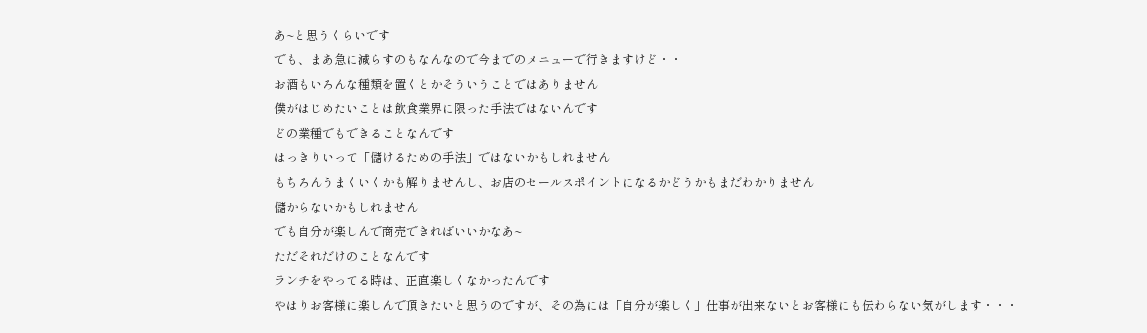あ~と思うくらいです
でも、まあ急に減らすのもなんなので今までのメニューで行きますけど・・
お酒もいろんな種類を置くとかそういうことではありません
僕がはじめたいことは飲食業界に限った手法ではないんです
どの業種でもできることなんです
はっきりいって「儲けるための手法」ではないかもしれません
もちろんうまくいくかも解りませんし、お店のセールスポイントになるかどうかもまだわかりません
儲からないかもしれません
でも自分が楽しんで商売できればいいかなあ~
ただそれだけのことなんです
ランチをやってる時は、正直楽しくなかったんです
やはりお客様に楽しんで頂きたいと思うのですが、その為には「自分が楽しく」仕事が出来ないとお客様にも伝わらない気がします・・・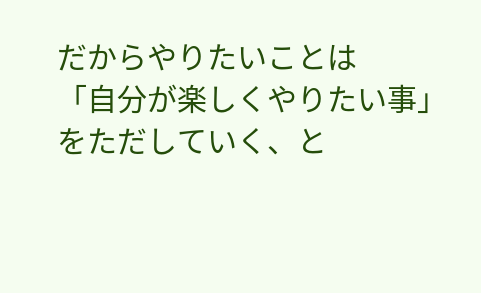だからやりたいことは
「自分が楽しくやりたい事」をただしていく、と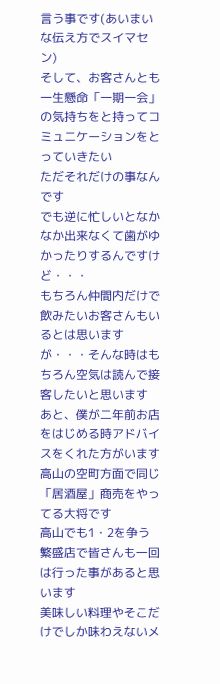言う事です(あいまいな伝え方でスイマセン)
そして、お客さんとも一生懸命「一期一会」の気持ちをと持ってコミュニケーションをとっていきたい
ただそれだけの事なんです
でも逆に忙しいとなかなか出来なくて歯がゆかったりするんですけど・・・
もちろん仲間内だけで飲みたいお客さんもいるとは思いますが・・・そんな時はもちろん空気は読んで接客したいと思います
あと、僕が二年前お店をはじめる時アドバイスをくれた方がいます
高山の空町方面で同じ「居酒屋」商売をやってる大将です
高山でも1・2を争う繁盛店で皆さんも一回は行った事があると思います
美味しい料理やそこだけでしか味わえないメ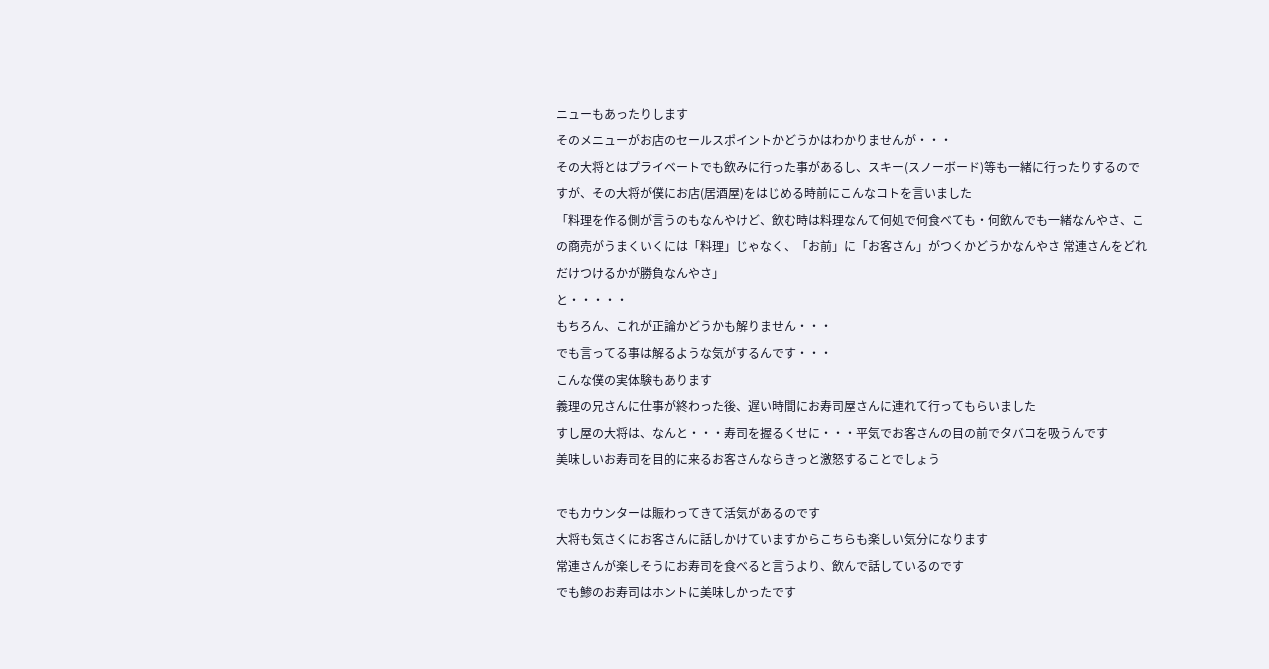ニューもあったりします
そのメニューがお店のセールスポイントかどうかはわかりませんが・・・
その大将とはプライベートでも飲みに行った事があるし、スキー(スノーボード)等も一緒に行ったりするのですが、その大将が僕にお店(居酒屋)をはじめる時前にこんなコトを言いました
「料理を作る側が言うのもなんやけど、飲む時は料理なんて何処で何食べても・何飲んでも一緒なんやさ、この商売がうまくいくには「料理」じゃなく、「お前」に「お客さん」がつくかどうかなんやさ 常連さんをどれだけつけるかが勝負なんやさ」
と・・・・・
もちろん、これが正論かどうかも解りません・・・
でも言ってる事は解るような気がするんです・・・
こんな僕の実体験もあります
義理の兄さんに仕事が終わった後、遅い時間にお寿司屋さんに連れて行ってもらいました
すし屋の大将は、なんと・・・寿司を握るくせに・・・平気でお客さんの目の前でタバコを吸うんです
美味しいお寿司を目的に来るお客さんならきっと激怒することでしょう

でもカウンターは賑わってきて活気があるのです
大将も気さくにお客さんに話しかけていますからこちらも楽しい気分になります
常連さんが楽しそうにお寿司を食べると言うより、飲んで話しているのです
でも鯵のお寿司はホントに美味しかったです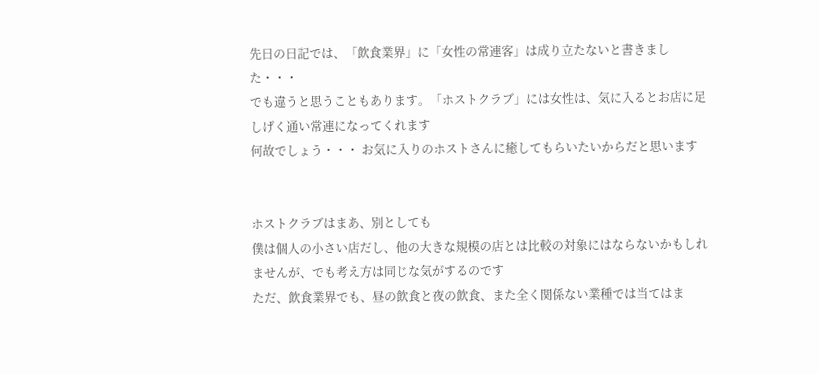先日の日記では、「飲食業界」に「女性の常連客」は成り立たないと書きました・・・
でも違うと思うこともあります。「ホストクラブ」には女性は、気に入るとお店に足しげく通い常連になってくれます
何故でしょう・・・ お気に入りのホストさんに癒してもらいたいからだと思います


ホストクラブはまあ、別としても
僕は個人の小さい店だし、他の大きな規模の店とは比較の対象にはならないかもしれませんが、でも考え方は同じな気がするのです
ただ、飲食業界でも、昼の飲食と夜の飲食、また全く関係ない業種では当てはま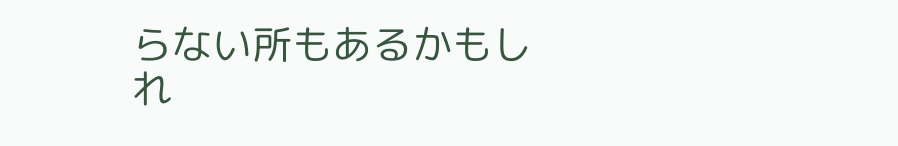らない所もあるかもしれ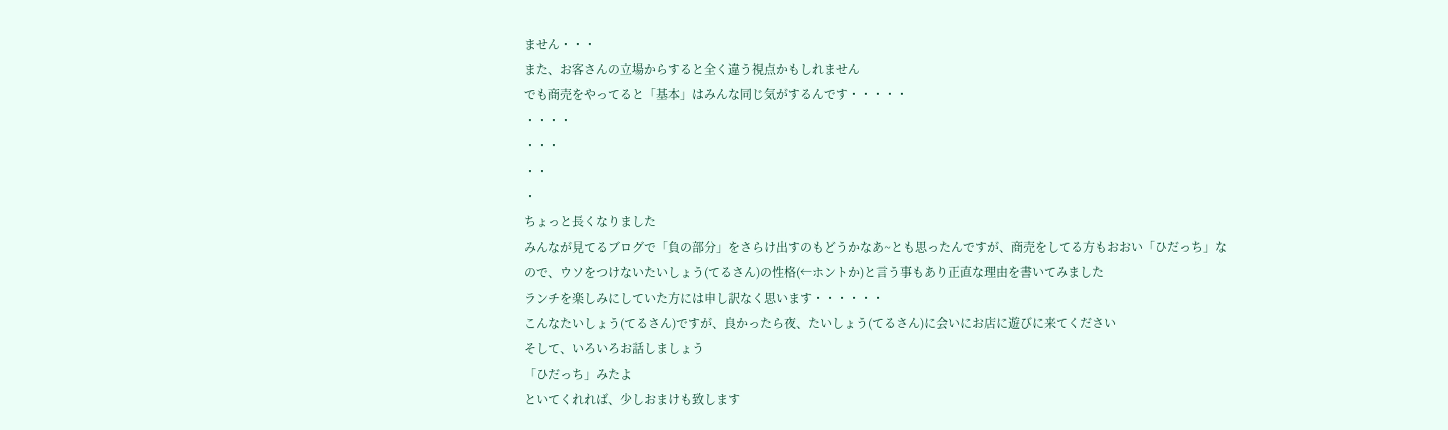ません・・・
また、お客さんの立場からすると全く違う視点かもしれません
でも商売をやってると「基本」はみんな同じ気がするんです・・・・・
・・・・
・・・
・・
・
ちょっと長くなりました
みんなが見てるブログで「負の部分」をさらけ出すのもどうかなあ~とも思ったんですが、商売をしてる方もおおい「ひだっち」なので、ウソをつけないたいしょう(てるさん)の性格(←ホントか)と言う事もあり正直な理由を書いてみました
ランチを楽しみにしていた方には申し訳なく思います・・・・・・
こんなたいしょう(てるさん)ですが、良かったら夜、たいしょう(てるさん)に会いにお店に遊びに来てください
そして、いろいろお話しましょう
「ひだっち」みたよ
といてくれれば、少しおまけも致します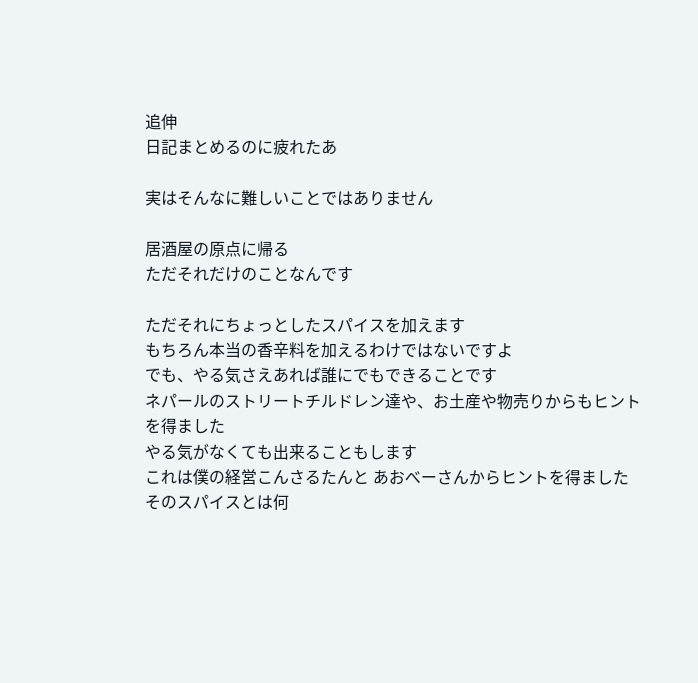追伸
日記まとめるのに疲れたあ

実はそんなに難しいことではありません

居酒屋の原点に帰る
ただそれだけのことなんです

ただそれにちょっとしたスパイスを加えます
もちろん本当の香辛料を加えるわけではないですよ
でも、やる気さえあれば誰にでもできることです
ネパールのストリートチルドレン達や、お土産や物売りからもヒントを得ました
やる気がなくても出来ることもします
これは僕の経営こんさるたんと あおべーさんからヒントを得ました
そのスパイスとは何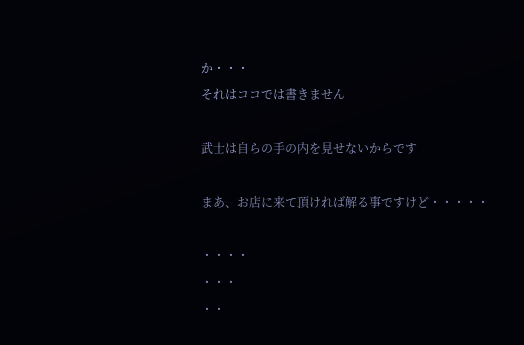か・・・
それはココでは書きません

武士は自らの手の内を見せないからです

まあ、お店に来て頂ければ解る事ですけど・・・・・

・・・・
・・・
・・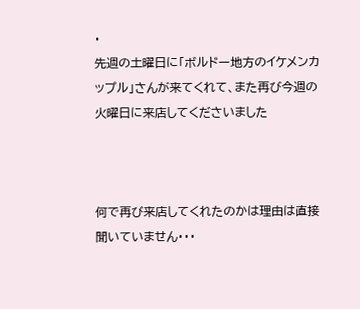・
先週の土曜日に「ボルドー地方のイケメンカップル」さんが来てくれて、また再び今週の火曜日に来店してくださいました



何で再び来店してくれたのかは理由は直接聞いていません・・・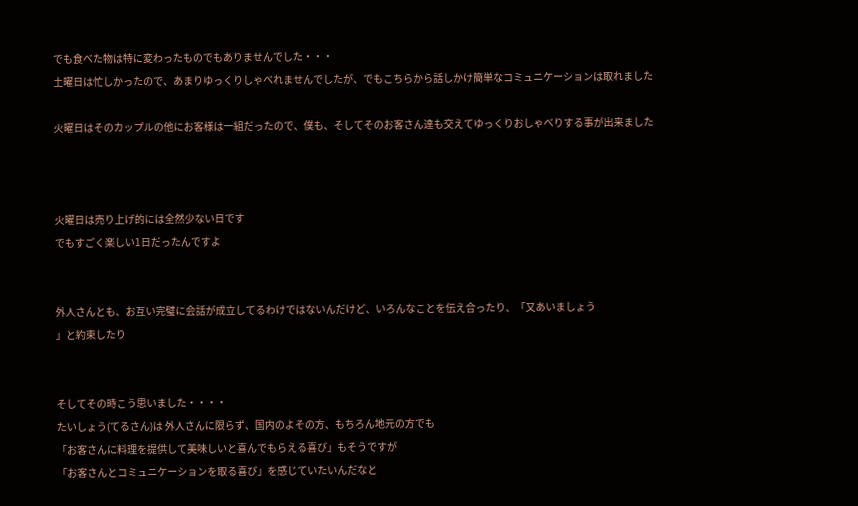でも食べた物は特に変わったものでもありませんでした・・・
土曜日は忙しかったので、あまりゆっくりしゃべれませんでしたが、でもこちらから話しかけ簡単なコミュニケーションは取れました

火曜日はそのカップルの他にお客様は一組だったので、僕も、そしてそのお客さん達も交えてゆっくりおしゃべりする事が出来ました



火曜日は売り上げ的には全然少ない日です
でもすごく楽しい1日だったんですよ


外人さんとも、お互い完璧に会話が成立してるわけではないんだけど、いろんなことを伝え合ったり、「又あいましょう
」と約束したり


そしてその時こう思いました・・・・
たいしょう(てるさん)は 外人さんに限らず、国内のよその方、もちろん地元の方でも
「お客さんに料理を提供して美味しいと喜んでもらえる喜び」もそうですが
「お客さんとコミュニケーションを取る喜び」を感じていたいんだなと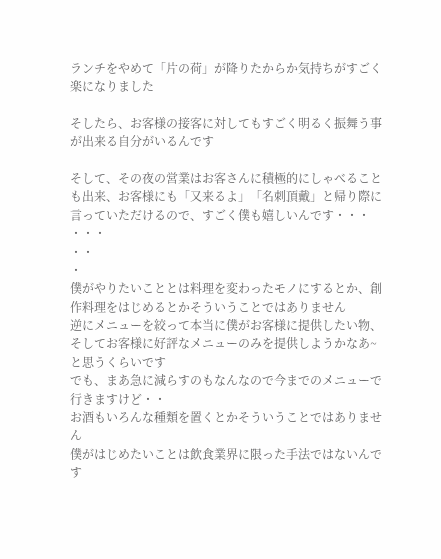ランチをやめて「片の荷」が降りたからか気持ちがすごく楽になりました

そしたら、お客様の接客に対してもすごく明るく振舞う事が出来る自分がいるんです

そして、その夜の営業はお客さんに積極的にしゃべることも出来、お客様にも「又来るよ」「名刺頂戴」と帰り際に言っていただけるので、すごく僕も嬉しいんです・・・
・・・
・・
・
僕がやりたいこととは料理を変わったモノにするとか、創作料理をはじめるとかそういうことではありません
逆にメニューを絞って本当に僕がお客様に提供したい物、そしてお客様に好評なメニューのみを提供しようかなあ~と思うくらいです
でも、まあ急に減らすのもなんなので今までのメニューで行きますけど・・
お酒もいろんな種類を置くとかそういうことではありません
僕がはじめたいことは飲食業界に限った手法ではないんです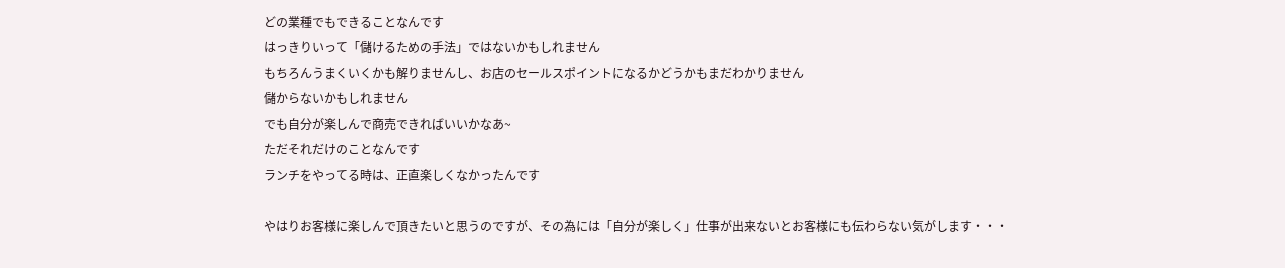どの業種でもできることなんです
はっきりいって「儲けるための手法」ではないかもしれません
もちろんうまくいくかも解りませんし、お店のセールスポイントになるかどうかもまだわかりません
儲からないかもしれません
でも自分が楽しんで商売できればいいかなあ~
ただそれだけのことなんです
ランチをやってる時は、正直楽しくなかったんです

やはりお客様に楽しんで頂きたいと思うのですが、その為には「自分が楽しく」仕事が出来ないとお客様にも伝わらない気がします・・・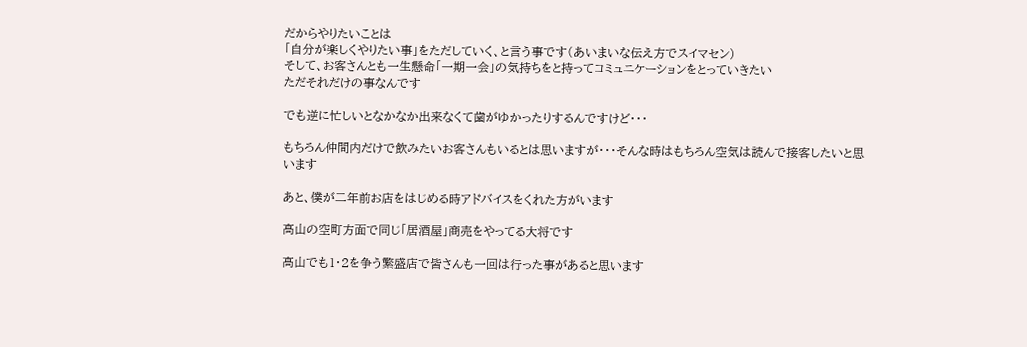だからやりたいことは
「自分が楽しくやりたい事」をただしていく、と言う事です(あいまいな伝え方でスイマセン)
そして、お客さんとも一生懸命「一期一会」の気持ちをと持ってコミュニケーションをとっていきたい
ただそれだけの事なんです

でも逆に忙しいとなかなか出来なくて歯がゆかったりするんですけど・・・

もちろん仲間内だけで飲みたいお客さんもいるとは思いますが・・・そんな時はもちろん空気は読んで接客したいと思います

あと、僕が二年前お店をはじめる時アドバイスをくれた方がいます

高山の空町方面で同じ「居酒屋」商売をやってる大将です

高山でも1・2を争う繁盛店で皆さんも一回は行った事があると思います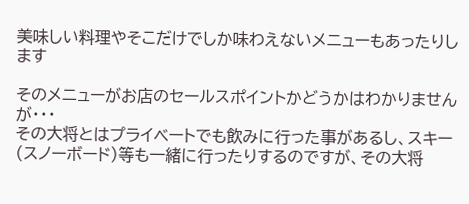美味しい料理やそこだけでしか味わえないメニューもあったりします

そのメニューがお店のセールスポイントかどうかはわかりませんが・・・
その大将とはプライベートでも飲みに行った事があるし、スキー(スノーボード)等も一緒に行ったりするのですが、その大将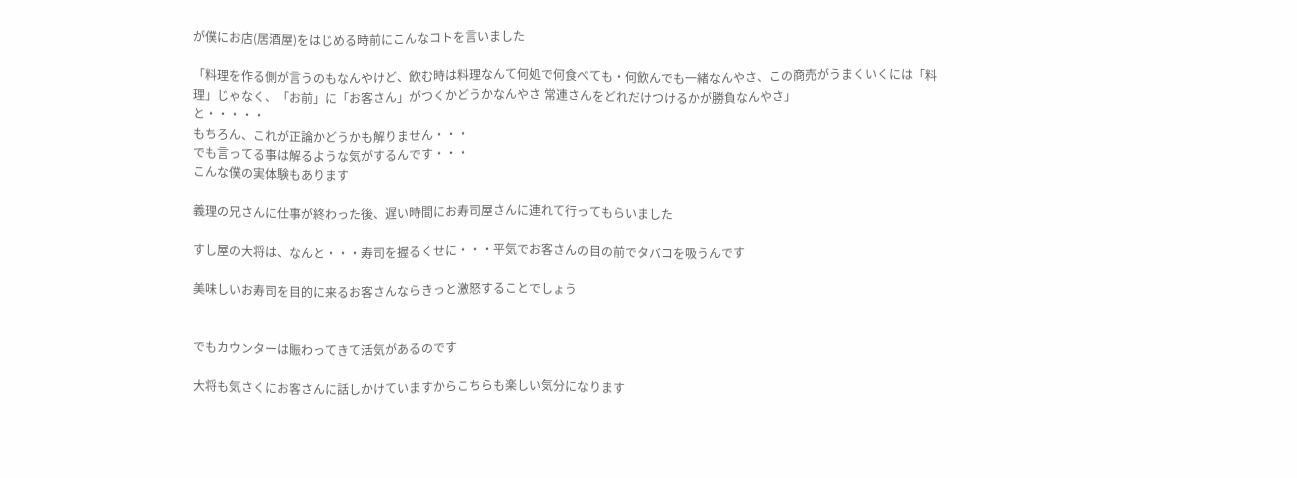が僕にお店(居酒屋)をはじめる時前にこんなコトを言いました

「料理を作る側が言うのもなんやけど、飲む時は料理なんて何処で何食べても・何飲んでも一緒なんやさ、この商売がうまくいくには「料理」じゃなく、「お前」に「お客さん」がつくかどうかなんやさ 常連さんをどれだけつけるかが勝負なんやさ」
と・・・・・
もちろん、これが正論かどうかも解りません・・・
でも言ってる事は解るような気がするんです・・・
こんな僕の実体験もあります

義理の兄さんに仕事が終わった後、遅い時間にお寿司屋さんに連れて行ってもらいました

すし屋の大将は、なんと・・・寿司を握るくせに・・・平気でお客さんの目の前でタバコを吸うんです

美味しいお寿司を目的に来るお客さんならきっと激怒することでしょう


でもカウンターは賑わってきて活気があるのです

大将も気さくにお客さんに話しかけていますからこちらも楽しい気分になります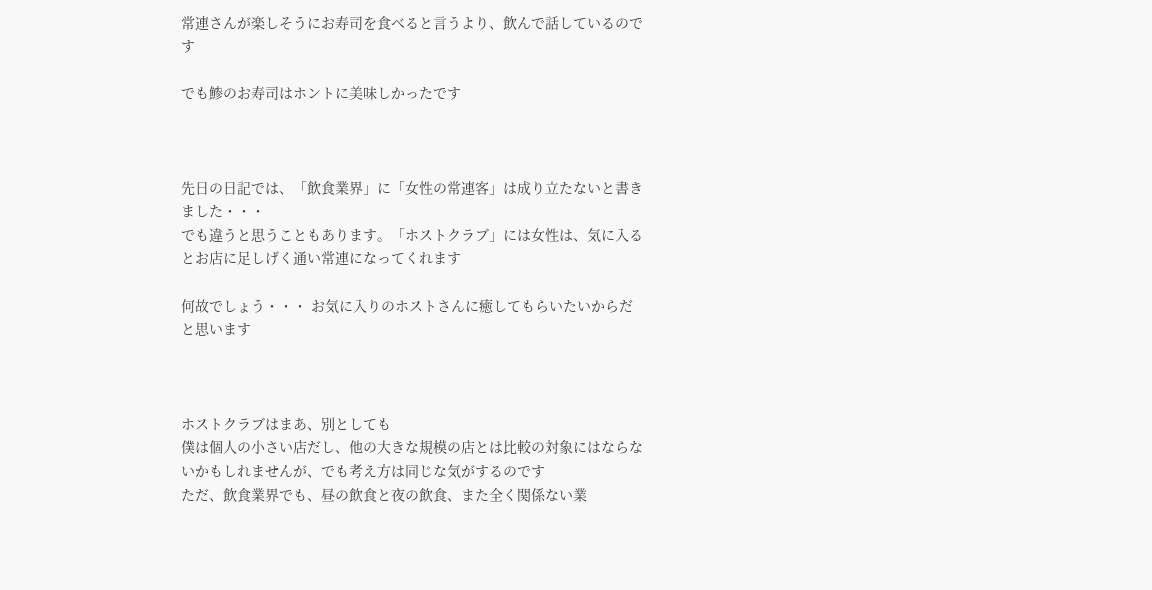常連さんが楽しそうにお寿司を食べると言うより、飲んで話しているのです

でも鯵のお寿司はホントに美味しかったです



先日の日記では、「飲食業界」に「女性の常連客」は成り立たないと書きました・・・
でも違うと思うこともあります。「ホストクラブ」には女性は、気に入るとお店に足しげく通い常連になってくれます

何故でしょう・・・ お気に入りのホストさんに癒してもらいたいからだと思います



ホストクラブはまあ、別としても
僕は個人の小さい店だし、他の大きな規模の店とは比較の対象にはならないかもしれませんが、でも考え方は同じな気がするのです
ただ、飲食業界でも、昼の飲食と夜の飲食、また全く関係ない業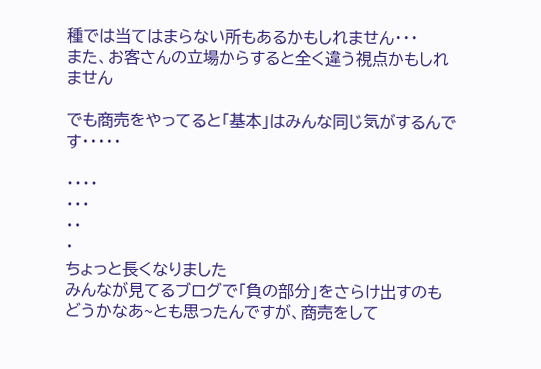種では当てはまらない所もあるかもしれません・・・
また、お客さんの立場からすると全く違う視点かもしれません

でも商売をやってると「基本」はみんな同じ気がするんです・・・・・

・・・・
・・・
・・
・
ちょっと長くなりました
みんなが見てるブログで「負の部分」をさらけ出すのもどうかなあ~とも思ったんですが、商売をして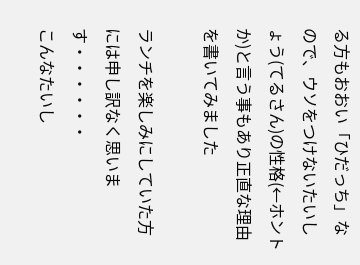る方もおおい「ひだっち」なので、ウソをつけないたいしょう(てるさん)の性格(←ホントか)と言う事もあり正直な理由を書いてみました

ランチを楽しみにしていた方には申し訳なく思います・・・・・・
こんなたいし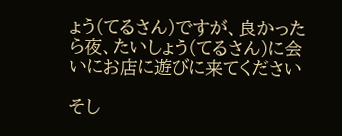ょう(てるさん)ですが、良かったら夜、たいしょう(てるさん)に会いにお店に遊びに来てください

そし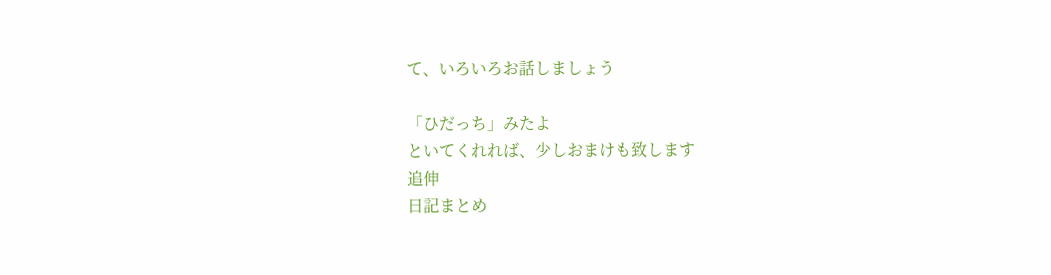て、いろいろお話しましょう

「ひだっち」みたよ
といてくれれば、少しおまけも致します
追伸
日記まとめ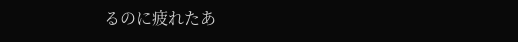るのに疲れたあ